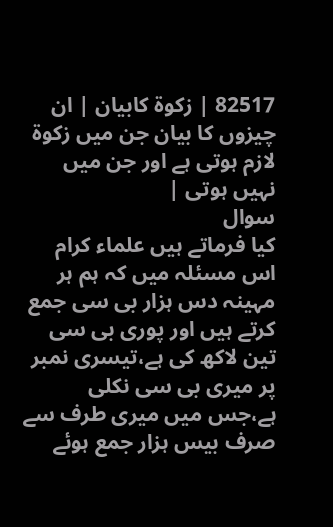82517 | زکوة کابیان | ان چیزوں کا بیان جن میں زکوة لازم ہوتی ہے اور جن میں نہیں ہوتی |
سوال
کیا فرماتے ہیں علماء کرام اس مسئلہ میں کہ ہم ہر مہینہ دس ہزار بی سی جمع کرتے ہیں اور پوری بی سی تین لاکھ کی ہے،تیسری نمبر پر میری بی سی نکلی ہے،جس میں میری طرف سے صرف بیس ہزار جمع ہوئے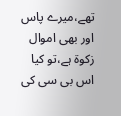تھے،میرے پاس اور بھی اموال زکوة ہے،تو کیا اس بی سی کی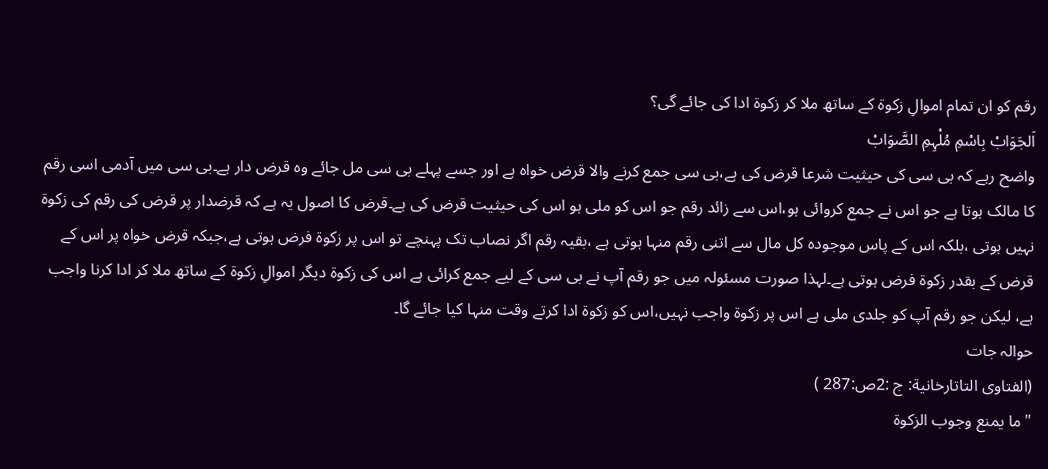رقم کو ان تمام اموالِ زکوة کے ساتھ ملا کر زکوة ادا کی جائے گی؟
اَلجَوَابْ بِاسْمِ مُلْہِمِ الصَّوَابْ
واضح رہے کہ بی سی کی حیثیت شرعا قرض کی ہے،بی سی جمع کرنے والا قرض خواہ ہے اور جسے پہلے بی سی مل جائے وہ قرض دار ہے۔بی سی میں آدمی اسی رقم کا مالک ہوتا ہے جو اس نے جمع کروائی ہو،اس سے زائد رقم جو اس کو ملی ہو اس کی حیثیت قرض کی ہے۔قرض کا اصول یہ ہے کہ قرضدار پر قرض کی رقم کی زکوة نہیں ہوتی ،بلکہ اس کے پاس موجودہ کل مال سے اتنی رقم منہا ہوتی ہے ،بقیہ رقم اگر نصاب تک پہنچے تو اس پر زکوة فرض ہوتی ہے،جبکہ قرض خواہ پر اس کے قرض کے بقدر زکوة فرض ہوتی ہے۔لہذا صورت مسئولہ میں جو رقم آپ نے بی سی کے لیے جمع کرائی ہے اس کی زکوة دیگر اموالِ زکوة کے ساتھ ملا کر ادا کرنا واجب ہے، لیکن جو رقم آپ کو جلدی ملی ہے اس پر زکوة واجب نہیں،اس کو زکوة ادا کرتے وقت منہا کیا جائے گا۔
حوالہ جات
(الفتاوی التاتارخانیة: ج :2ص:287 )
"ما یمنع وجوب الزکوة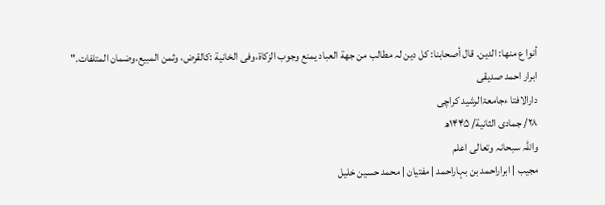أنوا ع منھا: الدین. قال أصحابنا: کل دین لہ مطالب من جھة العباد یمنع وجوب الزکاة،وفی الخانیة :کالقرض، وثمن المبیع،وضمان المتلفات."
ابرار احمد صدیقی
دارالافتا ءجامعۃالرشید کراچی
۲۸/ جمادی الثانیة/ ١۴۴۵ھ
واللہ سبحانہ وتعالی اعلم
مجیب | ابراراحمد بن بہاراحمد | مفتیان | محمد حسین خلیل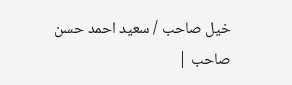خیل صاحب / سعید احمد حسن صاحب |